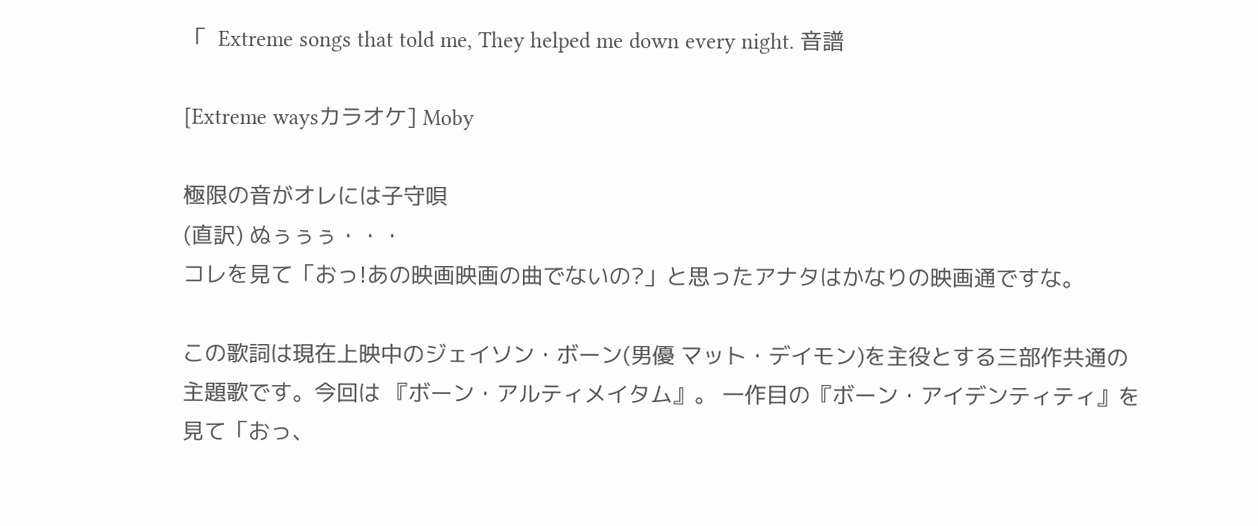「  Extreme songs that told me, They helped me down every night. 音譜

[Extreme waysカラオケ] Moby

極限の音がオレには子守唄
(直訳) ぬぅぅぅ・・・
コレを見て「おっ!あの映画映画の曲でないの?」と思ったアナタはかなりの映画通ですな。

この歌詞は現在上映中のジェイソン・ボーン(男優 マット・デイモン)を主役とする三部作共通の主題歌です。今回は 『ボーン・アルティメイタム』。 一作目の『ボーン・アイデンティティ』を見て「おっ、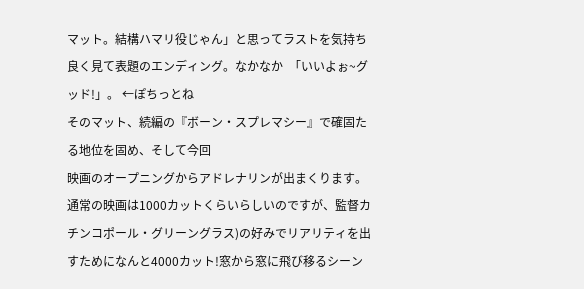マット。結構ハマリ役じゃん」と思ってラストを気持ち良く見て表題のエンディング。なかなか  「いいよぉ~グッド!」。 ←ぽちっとね
そのマット、続編の『ボーン・スプレマシー』で確固たる地位を固め、そして今回
映画のオープニングからアドレナリンが出まくります。通常の映画は1000カットくらいらしいのですが、監督カチンコポール・グリーングラス)の好みでリアリティを出すためになんと4000カット!窓から窓に飛び移るシーン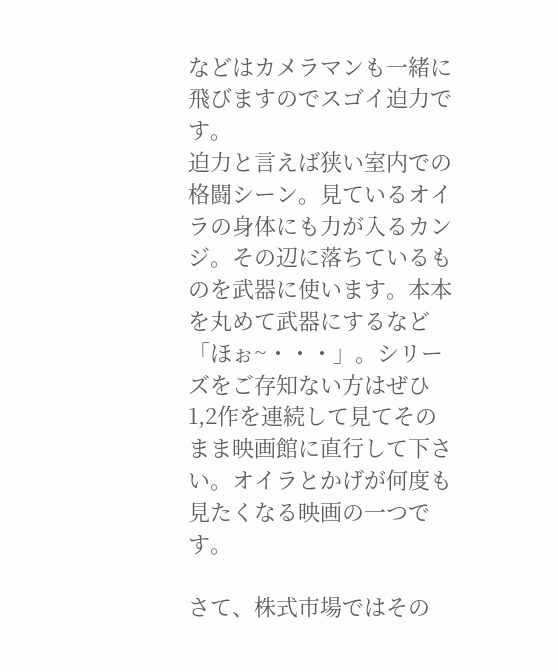などはカメラマンも一緒に飛びますのでスゴイ迫力です。
迫力と言えば狭い室内での格闘シーン。見ているオイラの身体にも力が入るカンジ。その辺に落ちているものを武器に使います。本本を丸めて武器にするなど「ほぉ~・・・」。シリーズをご存知ない方はぜひ1,2作を連続して見てそのまま映画館に直行して下さい。オイラとかげが何度も見たくなる映画の一つです。

さて、株式市場ではその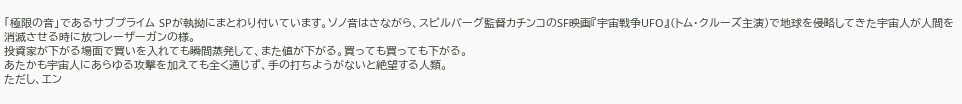「極限の音」であるサブプライム SPが執拗にまとわり付いています。ソノ音はさながら、スピルバーグ監督カチンコのSF映画『宇宙戦争UFO』(トム・クルーズ主演)で地球を侵略してきた宇宙人が人間を消滅させる時に放つレーザーガンの様。
投資家が下がる場面で買いを入れても瞬間蒸発して、また値が下がる。買っても買っても下がる。
あたかも宇宙人にあらゆる攻撃を加えても全く通じず、手の打ちようがないと絶望する人類。
ただし、エン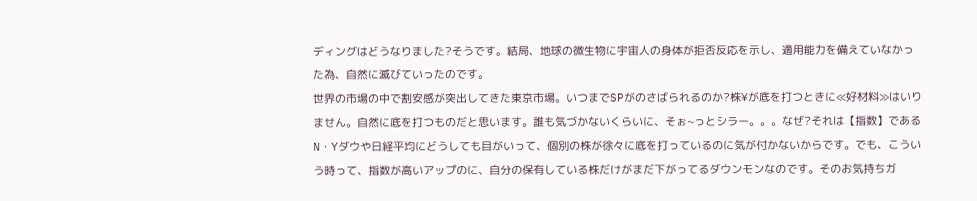ディングはどうなりました?そうです。結局、地球の微生物に宇宙人の身体が拒否反応を示し、適用能力を備えていなかった為、自然に滅びていったのです。
世界の市場の中で割安感が突出してきた東京市場。いつまでSPがのさばられるのか?株¥が底を打つときに≪好材料≫はいりません。自然に底を打つものだと思います。誰も気づかないくらいに、そぉ~っとシラー。。。なぜ?それは【指数】であるN・Yダウや日経平均にどうしても目がいって、個別の株が徐々に底を打っているのに気が付かないからです。でも、こういう時って、指数が高いアップのに、自分の保有している株だけがまだ下がってるダウンモンなのです。そのお気持ちガ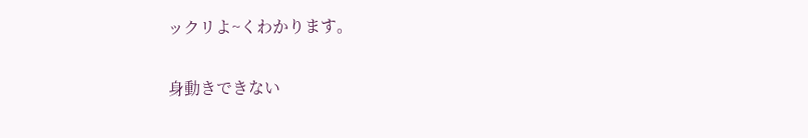ックリよ~くわかります。

身動きできない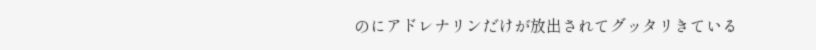のにアドレナリンだけが放出されてグッタリきている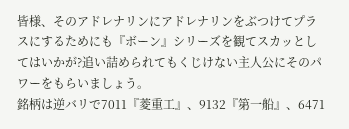皆様、そのアドレナリンにアドレナリンをぶつけてプラスにするためにも『ボーン』シリーズを観てスカッとしてはいかが?追い詰められてもくじけない主人公にそのパワーをもらいましょう。
銘柄は逆バリで7011『菱重工』、9132『第一船』、6471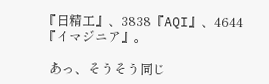『日精工』、3838『AQI』、4644『イマジニア』。

  あっ、そうそう同じ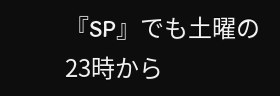『SP』でも土曜の23時から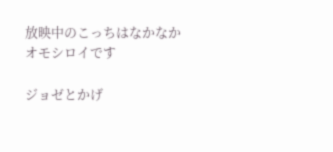放映中のこっちはなかなかオモシロイです

ジョゼとかげ